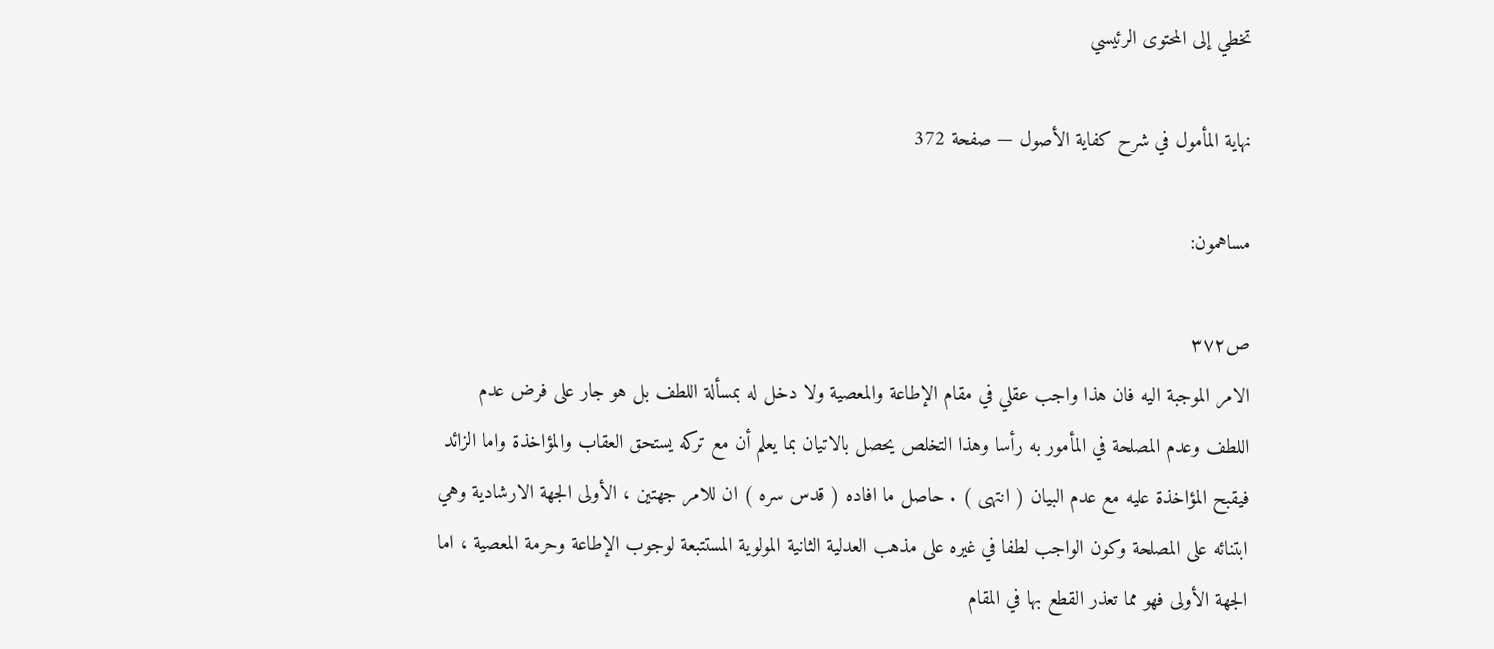تخطي إلى المحتوى الرئيسي

نهاية المأمول في شرح كفاية الأصول — صفحة 372

مساهمون:

ص٣٧٢
الامر الموجبة اليه فان هذا واجب عقلي في مقام الإطاعة والمعصية ولا دخل له بمسألة اللطف بل هو جار على فرض عدم اللطف وعدم المصلحة في المأمور به رأسا وهذا التخلص يحصل بالاتيان بما يعلم أن مع تركه يستحق العقاب والمؤاخذة واما الزائد فيقبح المؤاخذة عليه مع عدم البيان ( انتهى ) . حاصل ما افاده ( قدس سره ) ان للامر جهتين ، الأولى الجهة الارشادية وهي ابتنائه على المصلحة وكون الواجب لطفا في غيره على مذهب العدلية الثانية المولوية المستتبعة لوجوب الإطاعة وحرمة المعصية ، اما الجهة الأولى فهو مما تعذر القطع بها في المقام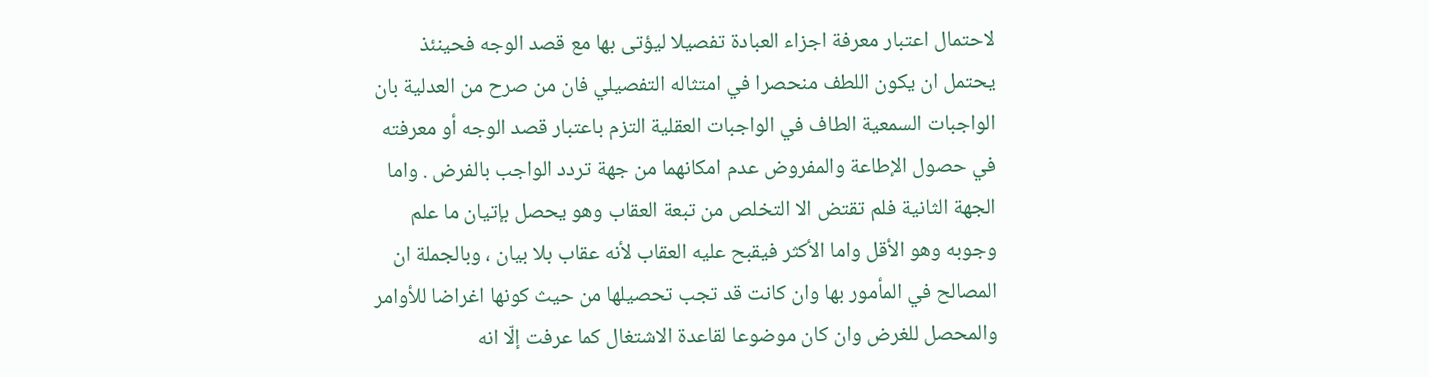لاحتمال اعتبار معرفة اجزاء العبادة تفصيلا ليؤتى بها مع قصد الوجه فحينئذ يحتمل ان يكون اللطف منحصرا في امتثاله التفصيلي فان من صرح من العدلية بان الواجبات السمعية الطاف في الواجبات العقلية التزم باعتبار قصد الوجه أو معرفته في حصول الإطاعة والمفروض عدم امكانهما من جهة تردد الواجب بالفرض . واما الجهة الثانية فلم تقتض الا التخلص من تبعة العقاب وهو يحصل بإتيان ما علم وجوبه وهو الأقل واما الأكثر فيقبح عليه العقاب لأنه عقاب بلا بيان ، وبالجملة ان المصالح في المأمور بها وان كانت قد تجب تحصيلها من حيث كونها اغراضا للأوامر والمحصل للغرض وان كان موضوعا لقاعدة الاشتغال كما عرفت إلّا انه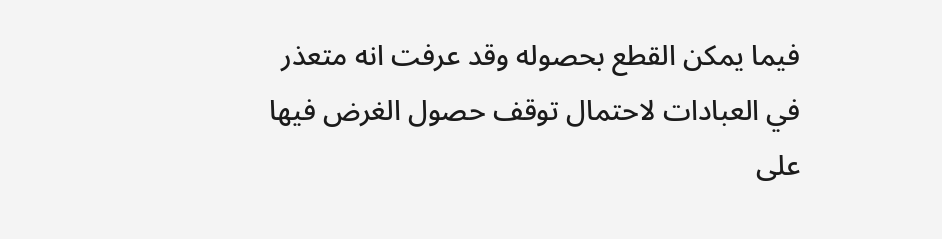فيما يمكن القطع بحصوله وقد عرفت انه متعذر في العبادات لاحتمال توقف حصول الغرض فيها على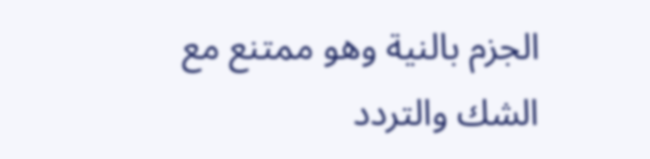الجزم بالنية وهو ممتنع مع الشك والتردد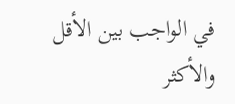في الواجب بين الأقل والأكثر